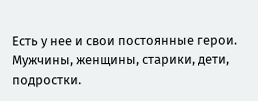Есть у нее и свои постоянные герои. Мужчины, женщины, старики, дети, подростки.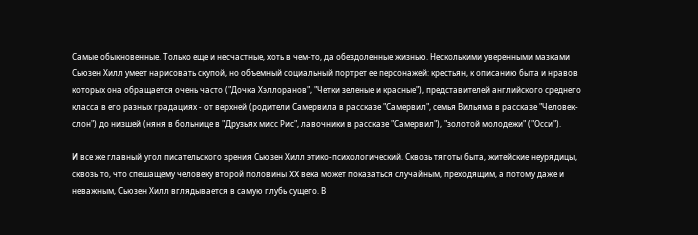Самые обыкновенные. Только еще и несчастные, хоть в чем-то, да обездоленные жизнью. Несколькими уверенными мазками Сьюзен Хилл умеет нарисовать скупой, но объемный социальный портрет ее персонажей: крестьян, к описанию быта и нравов которых она обращается очень часто ("Дочка Хэллоранов", "Четки зеленые и красные"), представителей английского среднего класса в его разных градациях - от верхней (родители Самервила в рассказе "Самервил", семья Вильяма в рассказе "Человек-слон") до низшей (няня в больнице в "Друзьях мисс Рис", лавочники в рассказе "Самервил"), "золотой молодежи" ("Осси").

И все же главный угол писательского зрения Сьюзен Хилл этико-психологический. Сквозь тяготы быта, житейские неурядицы, сквозь то, что спешащему человеку второй половины XX века может показаться случайным, преходящим, а потому даже и неважным, Сьюзен Хилл вглядывается в самую глубь сущего. В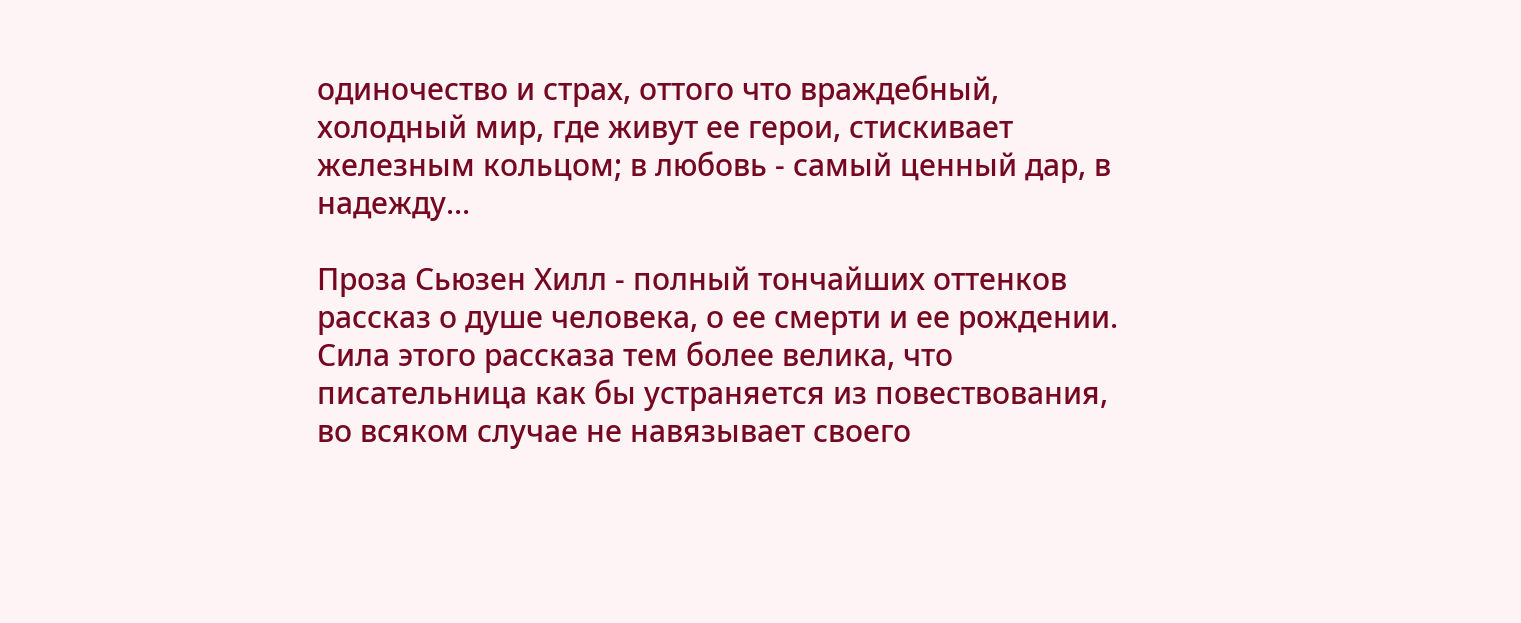одиночество и страх, оттого что враждебный, холодный мир, где живут ее герои, стискивает железным кольцом; в любовь - самый ценный дар, в надежду...

Проза Сьюзен Хилл - полный тончайших оттенков рассказ о душе человека, о ее смерти и ее рождении. Сила этого рассказа тем более велика, что писательница как бы устраняется из повествования, во всяком случае не навязывает своего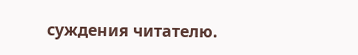суждения читателю.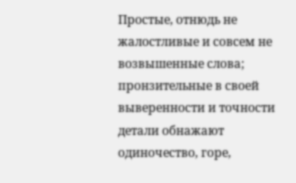Простые, отнюдь не жалостливые и совсем не возвышенные слова; пронзительные в своей выверенности и точности детали обнажают одиночество, горе,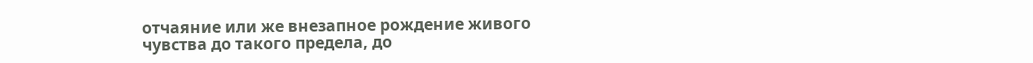отчаяние или же внезапное рождение живого чувства до такого предела, до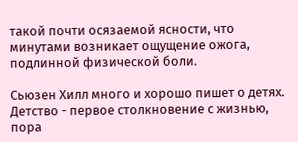такой почти осязаемой ясности, что минутами возникает ощущение ожога, подлинной физической боли.

Сьюзен Хилл много и хорошо пишет о детях. Детство - первое столкновение с жизнью, пора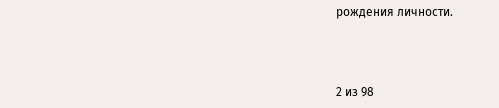рождения личности.



2 из 98